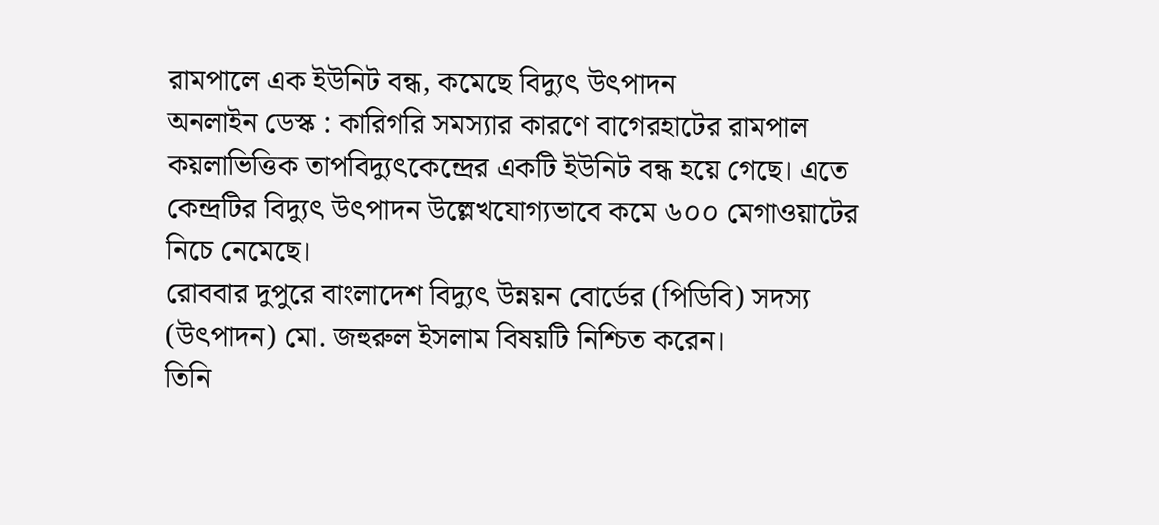রামপালে এক ইউনিট বন্ধ, কমেছে বিদ্যুৎ উৎপাদন
অনলাইন ডেস্ক : কারিগরি সমস্যার কারণে বাগেরহাটের রামপাল কয়লাভিত্তিক তাপবিদ্যুৎকেন্দ্রের একটি ইউনিট বন্ধ হয়ে গেছে। এতে কেন্দ্রটির বিদ্যুৎ উৎপাদন উল্লেখযোগ্যভাবে কমে ৬০০ মেগাওয়াটের নিচে নেমেছে।
রোববার দুপুরে বাংলাদেশ বিদ্যুৎ উন্নয়ন বোর্ডের (পিডিবি) সদস্য (উৎপাদন) মো. জহুরুল ইসলাম বিষয়টি নিশ্চিত করেন।
তিনি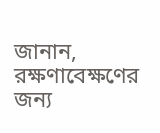জানান, রক্ষণাবেক্ষণের জন্য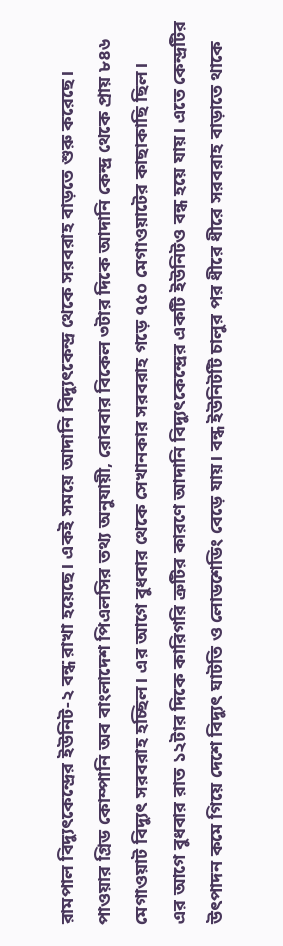রামপাল বিদ্যুৎকেন্দ্রের ইউনিট-২ বন্ধ রাখা হয়েছে। একই সময়ে আদানি বিদ্যুৎকেন্দ্র থেকে সরবরাহ বাড়তে শুরু করেছে।
পাওয়ার গ্রিড কোম্পানি অব বাংলাদেশ পিএলসির তথ্য অনুযায়ী, রোববার বিকেল ৩টার দিকে আদানি কেন্দ্র থেকে প্রায় ৮৪৬ মেগাওয়াট বিদ্যুৎ সরবরাহ হচ্ছিল। এর আগে বুধবার থেকে সেখানকার সরবরাহ গড়ে ৭৫০ মেগাওয়াটের কাছাকাছি ছিল।
এর আগে বুধবার রাত ১২টার দিকে কারিগরি ত্রুটির কারণে আদানি বিদ্যুৎকেন্দ্রের একটি ইউনিটও বন্ধ হয়ে যায়। এতে কেন্দ্রটির উৎপাদন কমে গিয়ে দেশে বিদ্যুৎ ঘাটতি ও লোডশেডিং বেড়ে যায়। বন্ধ ইউনিটটি চালুর পর ধীরে ধীরে সরবরাহ বাড়াতে থাকে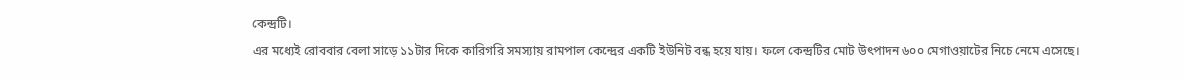কেন্দ্রটি।
এর মধ্যেই রোববার বেলা সাড়ে ১১টার দিকে কারিগরি সমস্যায় রামপাল কেন্দ্রের একটি ইউনিট বন্ধ হয়ে যায়। ফলে কেন্দ্রটির মোট উৎপাদন ৬০০ মেগাওয়াটের নিচে নেমে এসেছে।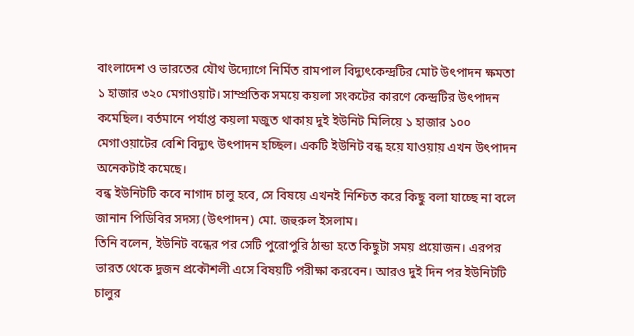বাংলাদেশ ও ভারতের যৌথ উদ্যোগে নির্মিত রামপাল বিদ্যুৎকেন্দ্রটির মোট উৎপাদন ক্ষমতা ১ হাজার ৩২০ মেগাওয়াট। সাম্প্রতিক সময়ে কয়লা সংকটের কারণে কেন্দ্রটির উৎপাদন কমেছিল। বর্তমানে পর্যাপ্ত কয়লা মজুত থাকায় দুই ইউনিট মিলিয়ে ১ হাজার ১০০ মেগাওয়াটের বেশি বিদ্যুৎ উৎপাদন হচ্ছিল। একটি ইউনিট বন্ধ হয়ে যাওয়ায় এখন উৎপাদন অনেকটাই কমেছে।
বন্ধ ইউনিটটি কবে নাগাদ চালু হবে, সে বিষয়ে এখনই নিশ্চিত করে কিছু বলা যাচ্ছে না বলে জানান পিডিবির সদস্য (উৎপাদন) মো. জহুরুল ইসলাম।
তিনি বলেন, ইউনিট বন্ধের পর সেটি পুরোপুরি ঠান্ডা হতে কিছুটা সময় প্রয়োজন। এরপর ভারত থেকে দুজন প্রকৌশলী এসে বিষয়টি পরীক্ষা করবেন। আরও দুই দিন পর ইউনিটটি চালুর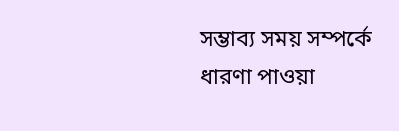সম্ভাব্য সময় সম্পর্কে ধারণা পাওয়া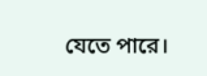যেতে পারে।